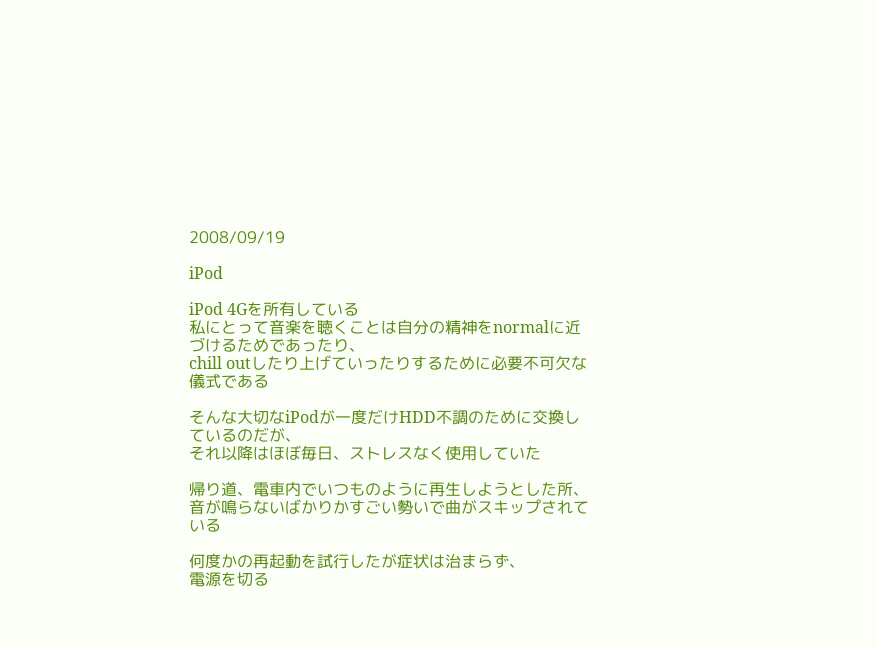2008/09/19

iPod

iPod 4Gを所有している
私にとって音楽を聴くことは自分の精神をnormalに近づけるためであったり、
chill outしたり上げていったりするために必要不可欠な儀式である

そんな大切なiPodが一度だけHDD不調のために交換しているのだが、
それ以降はほぼ毎日、ストレスなく使用していた

帰り道、電車内でいつものように再生しようとした所、
音が鳴らないばかりかすごい勢いで曲がスキップされている

何度かの再起動を試行したが症状は治まらず、
電源を切る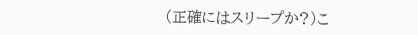(正確にはスリープか?)こ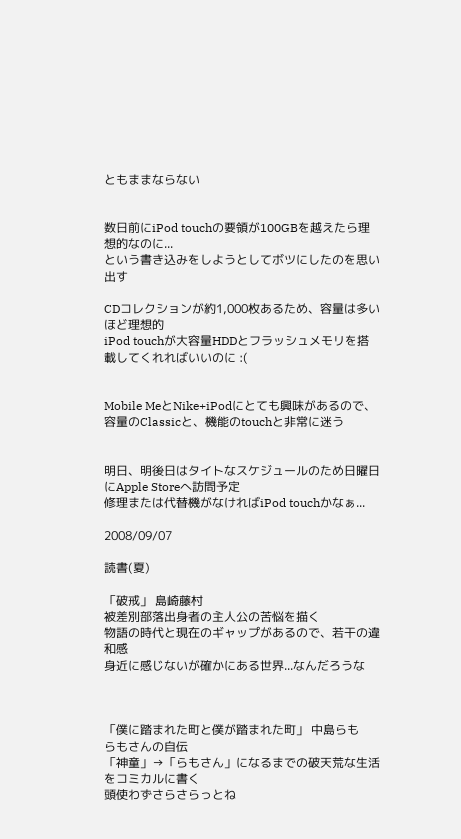ともままならない


数日前にiPod touchの要領が100GBを越えたら理想的なのに...
という書き込みをしようとしてボツにしたのを思い出す

CDコレクションが約1,000枚あるため、容量は多いほど理想的
iPod touchが大容量HDDとフラッシュメモリを搭載してくれればいいのに :(


Mobile MeとNike+iPodにとても興味があるので、
容量のClassicと、機能のtouchと非常に迷う


明日、明後日はタイトなスケジュールのため日曜日にApple Storeへ訪問予定
修理または代替機がなければiPod touchかなぁ...

2008/09/07

読書(夏)

「破戒」 島崎藤村
被差別部落出身者の主人公の苦悩を描く
物語の時代と現在のギャップがあるので、若干の違和感
身近に感じないが確かにある世界...なんだろうな



「僕に踏まれた町と僕が踏まれた町」 中島らも
らもさんの自伝
「神童」→「らもさん」になるまでの破天荒な生活をコミカルに書く
頭使わずさらさらっとね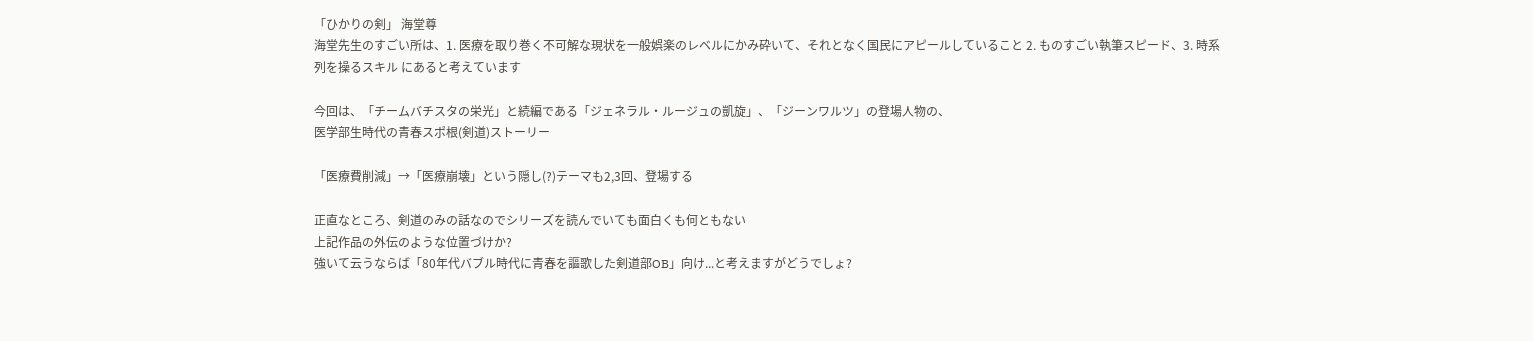「ひかりの剣」 海堂尊
海堂先生のすごい所は、1. 医療を取り巻く不可解な現状を一般娯楽のレベルにかみ砕いて、それとなく国民にアピールしていること 2. ものすごい執筆スピード、3. 時系列を操るスキル にあると考えています

今回は、「チームバチスタの栄光」と続編である「ジェネラル・ルージュの凱旋」、「ジーンワルツ」の登場人物の、
医学部生時代の青春スポ根(剣道)ストーリー

「医療費削減」→「医療崩壊」という隠し(?)テーマも2,3回、登場する

正直なところ、剣道のみの話なのでシリーズを読んでいても面白くも何ともない
上記作品の外伝のような位置づけか?
強いて云うならば「80年代バブル時代に青春を謳歌した剣道部OB」向け...と考えますがどうでしょ?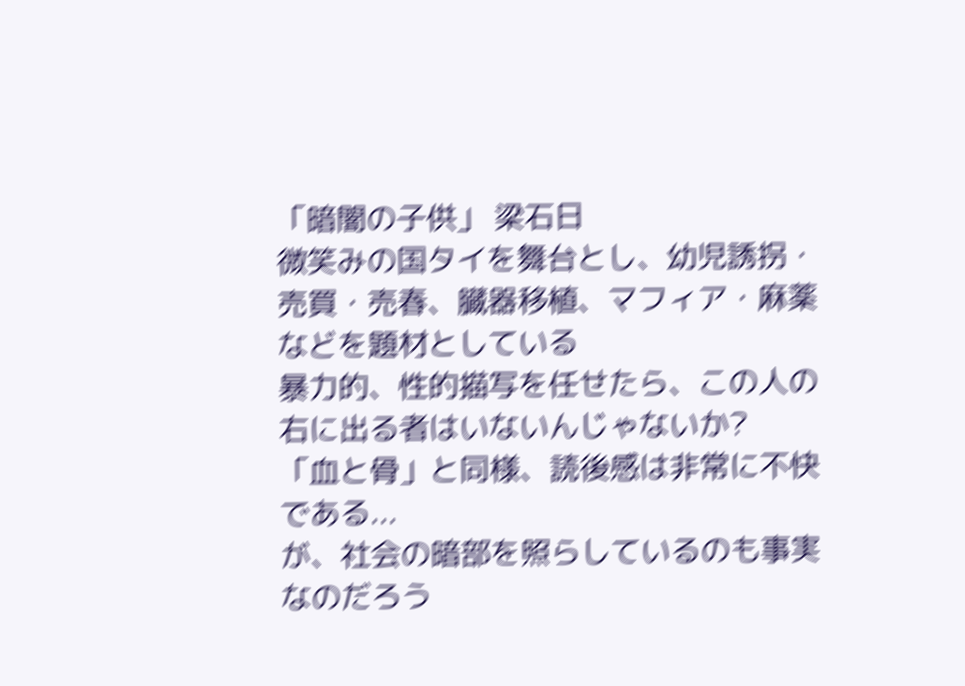「暗闇の子供」 梁石日
微笑みの国タイを舞台とし、幼児誘拐・売買・売春、臓器移植、マフィア・麻薬などを題材としている
暴力的、性的描写を任せたら、この人の右に出る者はいないんじゃないか?
「血と骨」と同様、読後感は非常に不快である...
が、社会の暗部を照らしているのも事実なのだろう